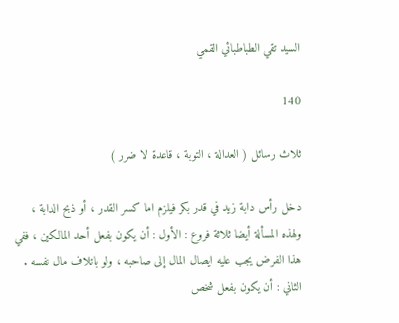السيد تقي الطباطبائي القمي

140

ثلاث رسائل ( العدالة ، التوبة ، قاعدة لا ضرر )

دخل رأس دابة زيد في قدر بكر فيلزم اما كسر القدر ، أو ذبح الدابة ، ولهذه المسألة أيضا ثلاثة فروع : الأول : أن يكون بفعل أحد المالكين ، ففي هذا الفرض يجب عليه ايصال المال إلى صاحبه ، ولو باتلاف مال نفسه . الثاني : أن يكون بفعل شخص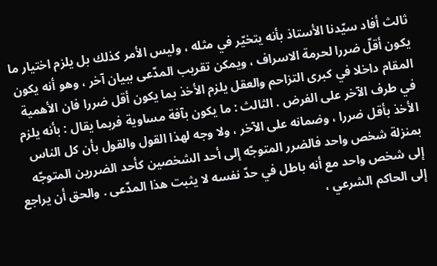ثالث أفاد سيّدنا الأستاذ بأنه يتخيّر في مثله ، وليس الأمر كذلك بل يلزم اختيار ما يكون أقلّ ضررا لحرمة الاسراف ، ويمكن تقريب المدّعى ببيان آخر ، وهو أنه يكون المقام داخلا في كبرى التزاحم والعقل يلزم الأخذ بما يكون أقل ضررا فان الأهمية في طرف الآخر على الفرض . الثالث : ما يكون بآفة مساوية فربما يقال : بأنه يلزم الأخذ بأقل ضررا ، وضمانه على الآخر ، ولا وجه لهذا القول والقول بأن كل الناس بمنزلة شخص واحد فالضرر المتوجّه إلى أحد الشخصين كأحد الضررين المتوجّه إلى شخص واحد مع أنه باطل في حدّ نفسه لا يثبت هذا المدّعى . والحق أن يراجع إلى الحاكم الشرعي ،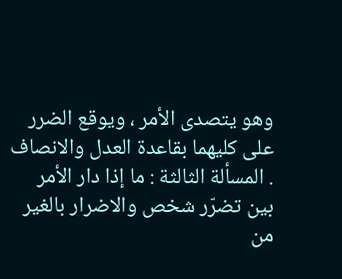وهو يتصدى الأمر ، ويوقع الضرر على كليهما بقاعدة العدل والانصاف . المسألة الثالثة : ما إذا دار الأمر بين تضرّر شخص والاضرار بالغير من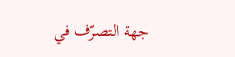جهة التصرّف في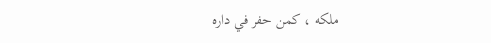ملكه ، كمن حفر في داره